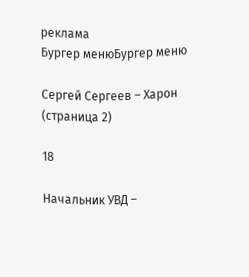реклама
Бургер менюБургер меню

Сергей Сергеев – Харон (страница 2)

18

Начальник УВД –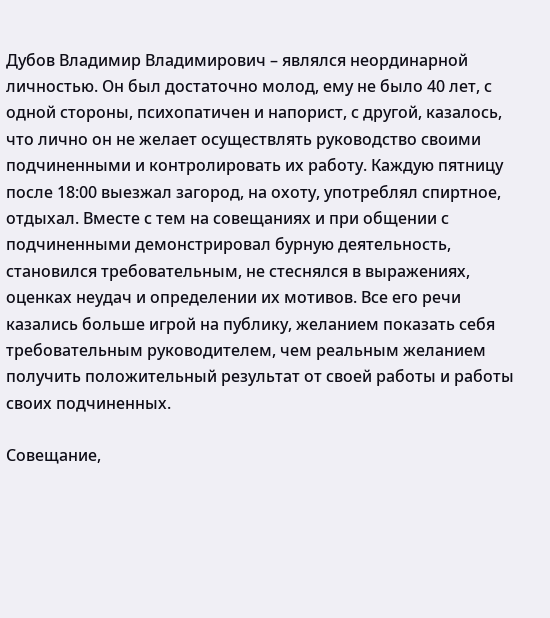Дубов Владимир Владимирович – являлся неординарной личностью. Он был достаточно молод, ему не было 40 лет, с одной стороны, психопатичен и напорист, с другой, казалось, что лично он не желает осуществлять руководство своими подчиненными и контролировать их работу. Каждую пятницу после 18:00 выезжал загород, на охоту, употреблял спиртное, отдыхал. Вместе с тем на совещаниях и при общении с подчиненными демонстрировал бурную деятельность, становился требовательным, не стеснялся в выражениях, оценках неудач и определении их мотивов. Все его речи казались больше игрой на публику, желанием показать себя требовательным руководителем, чем реальным желанием получить положительный результат от своей работы и работы своих подчиненных.

Совещание,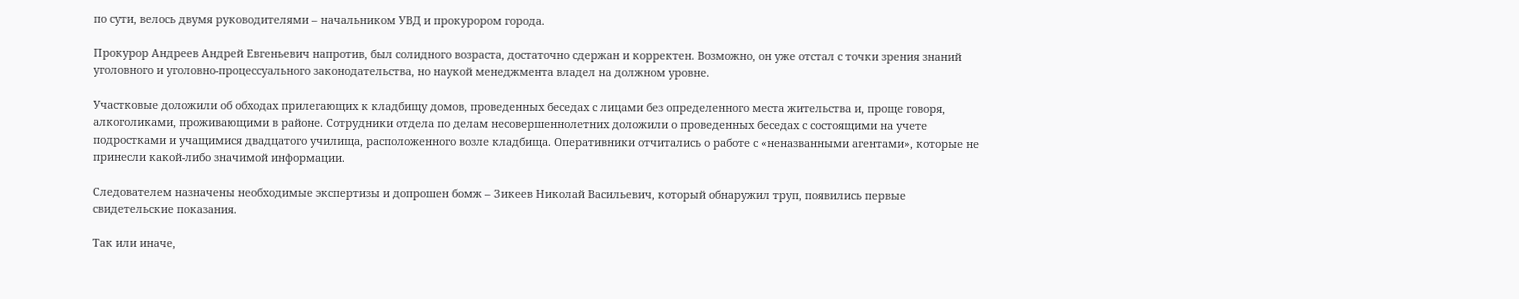по сути, велось двумя руководителями – начальником УВД и прокурором города.

Прокурор Андреев Андрей Евгеньевич напротив, был солидного возраста, достаточно сдержан и корректен. Возможно, он уже отстал с точки зрения знаний уголовного и уголовно-процессуального законодательства, но наукой менеджмента владел на должном уровне.

Участковые доложили об обходах прилегающих к кладбищу домов, проведенных беседах с лицами без определенного места жительства и, проще говоря, алкоголиками, проживающими в районе. Сотрудники отдела по делам несовершеннолетних доложили о проведенных беседах с состоящими на учете подростками и учащимися двадцатого училища, расположенного возле кладбища. Оперативники отчитались о работе с «неназванными агентами», которые не принесли какой-либо значимой информации.

Следователем назначены необходимые экспертизы и допрошен бомж – Зикеев Николай Васильевич, который обнаружил труп, появились первые свидетельские показания.

Так или иначе,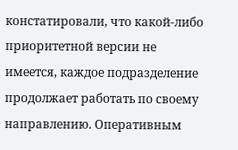констатировали, что какой-либо приоритетной версии не имеется, каждое подразделение продолжает работать по своему направлению. Оперативным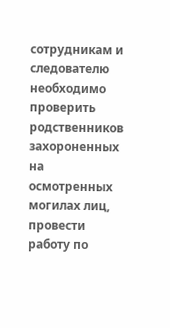сотрудникам и следователю необходимо проверить родственников захороненных на осмотренных могилах лиц, провести работу по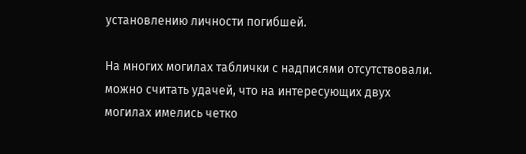установлению личности погибшей.

На многих могилах таблички с надписями отсутствовали. можно считать удачей, что на интересующих двух могилах имелись четко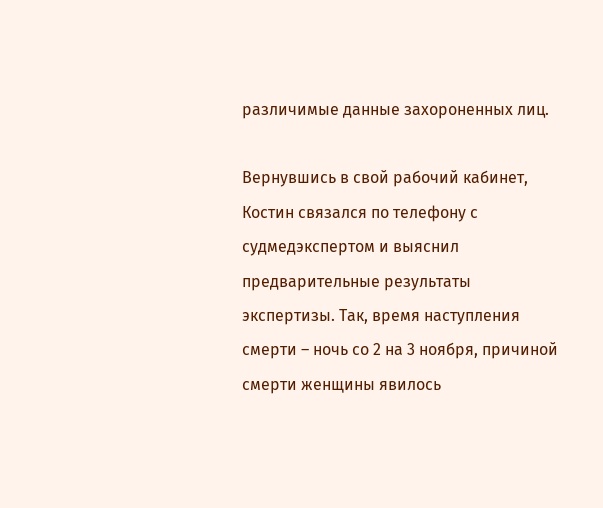различимые данные захороненных лиц.

Вернувшись в свой рабочий кабинет, Костин связался по телефону с судмедэкспертом и выяснил предварительные результаты экспертизы. Так, время наступления смерти – ночь со 2 на 3 ноября, причиной смерти женщины явилось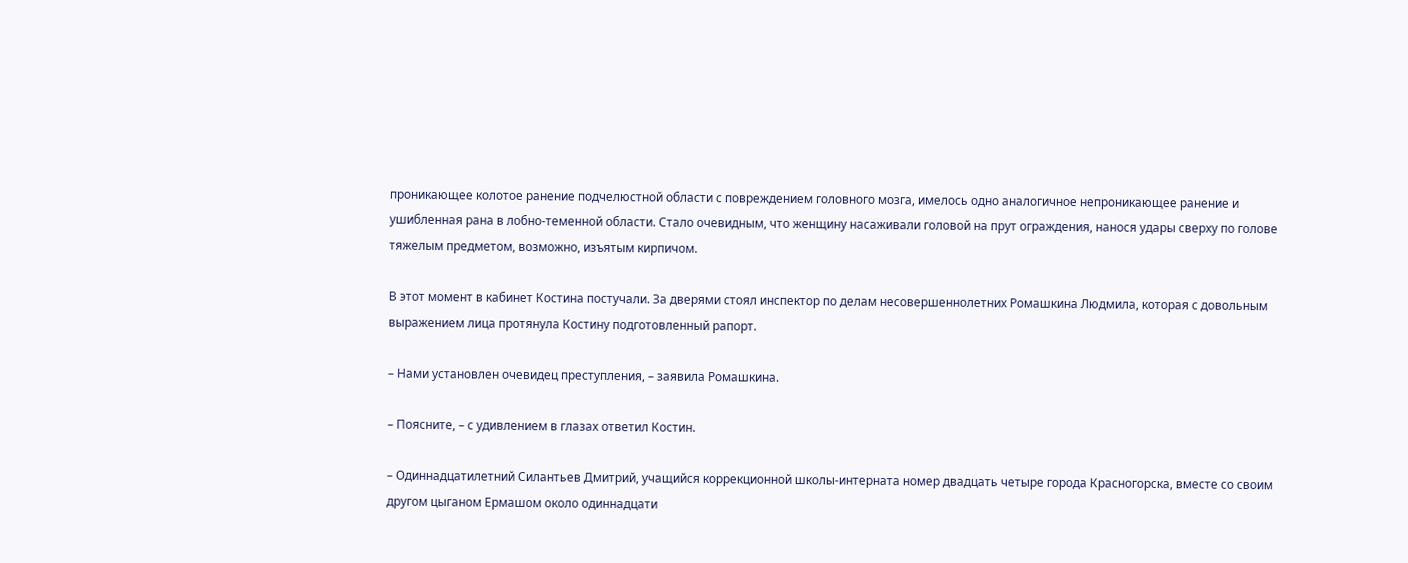проникающее колотое ранение подчелюстной области с повреждением головного мозга, имелось одно аналогичное непроникающее ранение и ушибленная рана в лобно-теменной области. Стало очевидным, что женщину насаживали головой на прут ограждения, нанося удары сверху по голове тяжелым предметом, возможно, изъятым кирпичом.

В этот момент в кабинет Костина постучали. За дверями стоял инспектор по делам несовершеннолетних Ромашкина Людмила, которая с довольным выражением лица протянула Костину подготовленный рапорт.

– Нами установлен очевидец преступления, – заявила Ромашкина.

– Поясните, – с удивлением в глазах ответил Костин.

– Одиннадцатилетний Силантьев Дмитрий, учащийся коррекционной школы-интерната номер двадцать четыре города Красногорска, вместе со своим другом цыганом Ермашом около одиннадцати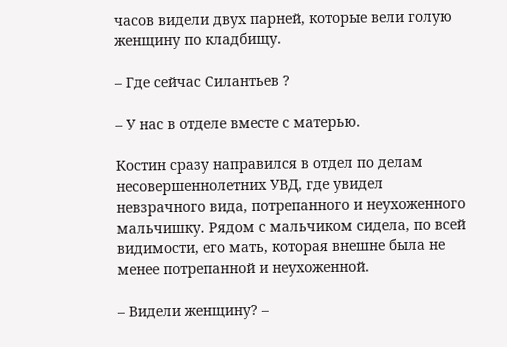часов видели двух парней, которые вели голую женщину по кладбищу.

– Где сейчас Силантьев ?

– У нас в отделе вместе с матерью.

Костин сразу направился в отдел по делам несовершеннолетних УВД, где увидел невзрачного вида, потрепанного и неухоженного мальчишку. Рядом с мальчиком сидела, по всей видимости, его мать, которая внешне была не менее потрепанной и неухоженной.

– Видели женщину? –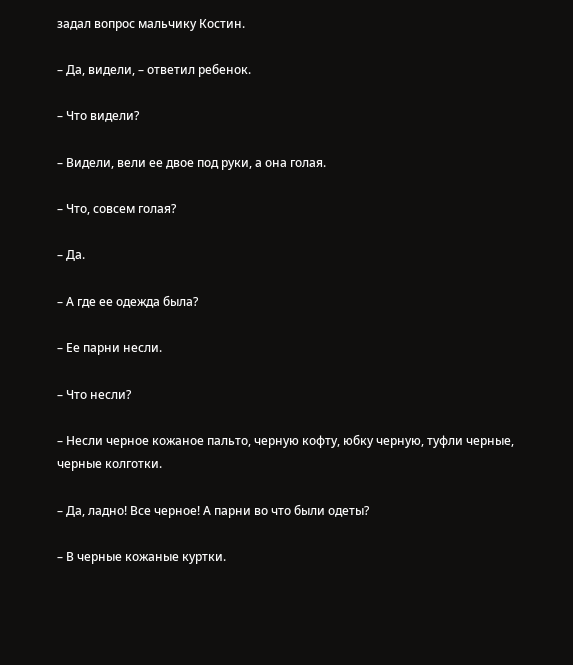задал вопрос мальчику Костин.

– Да, видели, – ответил ребенок.

– Что видели?

– Видели, вели ее двое под руки, а она голая.

– Что, совсем голая?

– Да.

– А где ее одежда была?

– Ее парни несли.

– Что несли?

– Несли черное кожаное пальто, черную кофту, юбку черную, туфли черные, черные колготки.

– Да, ладно! Все черное! А парни во что были одеты?

– В черные кожаные куртки.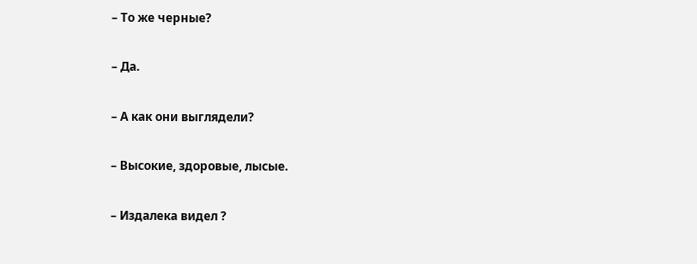– То же черные?

– Да.

– А как они выглядели?

– Высокие, здоровые, лысые.

– Издалека видел ?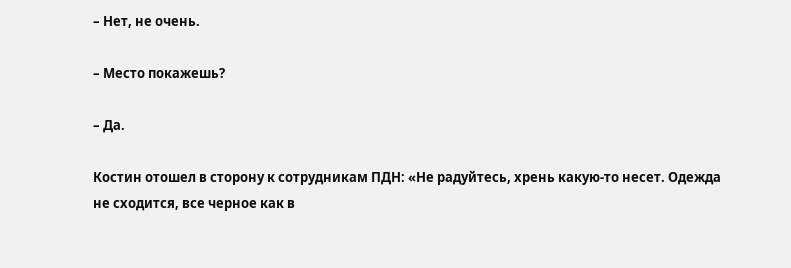– Нет, не очень.

– Место покажешь?

– Да.

Костин отошел в сторону к сотрудникам ПДН: «Не радуйтесь, хрень какую-то несет. Одежда не сходится, все черное как в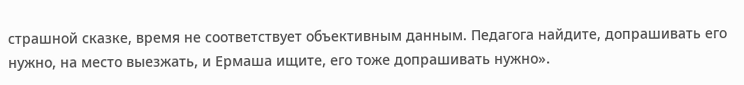страшной сказке, время не соответствует объективным данным. Педагога найдите, допрашивать его нужно, на место выезжать, и Ермаша ищите, его тоже допрашивать нужно».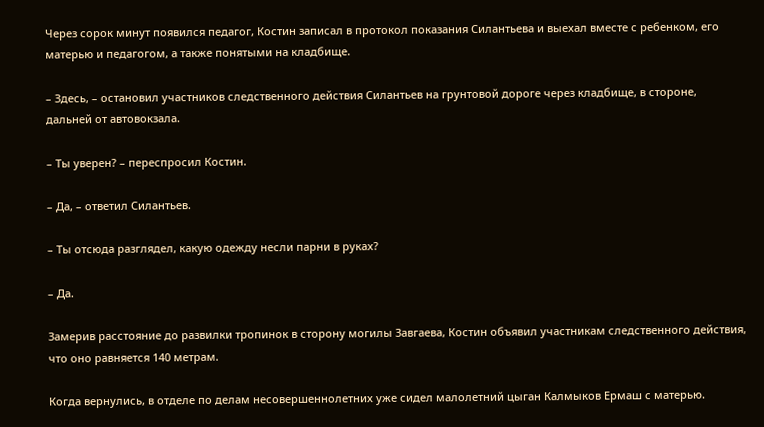Через сорок минут появился педагог, Костин записал в протокол показания Силантьева и выехал вместе с ребенком, его матерью и педагогом, а также понятыми на кладбище.

– Здесь, – остановил участников следственного действия Силантьев на грунтовой дороге через кладбище, в стороне, дальней от автовокзала.

– Ты уверен? – переспросил Костин.

– Да, – ответил Силантьев.

– Ты отсюда разглядел, какую одежду несли парни в руках?

– Да.

Замерив расстояние до развилки тропинок в сторону могилы Завгаева, Костин объявил участникам следственного действия, что оно равняется 140 метрам.

Когда вернулись, в отделе по делам несовершеннолетних уже сидел малолетний цыган Калмыков Ермаш с матерью.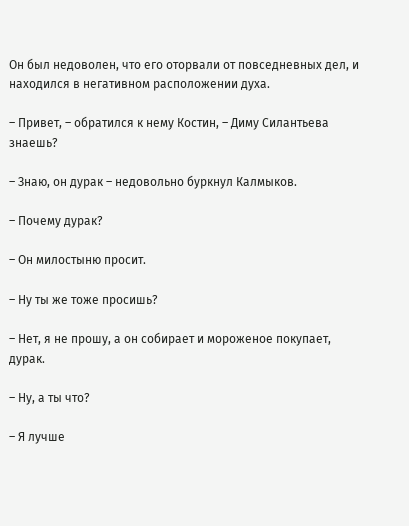Он был недоволен, что его оторвали от повседневных дел, и находился в негативном расположении духа.

– Привет, – обратился к нему Костин, – Диму Силантьева знаешь?

– Знаю, он дурак – недовольно буркнул Калмыков.

– Почему дурак?

– Он милостыню просит.

– Ну ты же тоже просишь?

– Нет, я не прошу, а он собирает и мороженое покупает, дурак.

– Ну, а ты что?

– Я лучше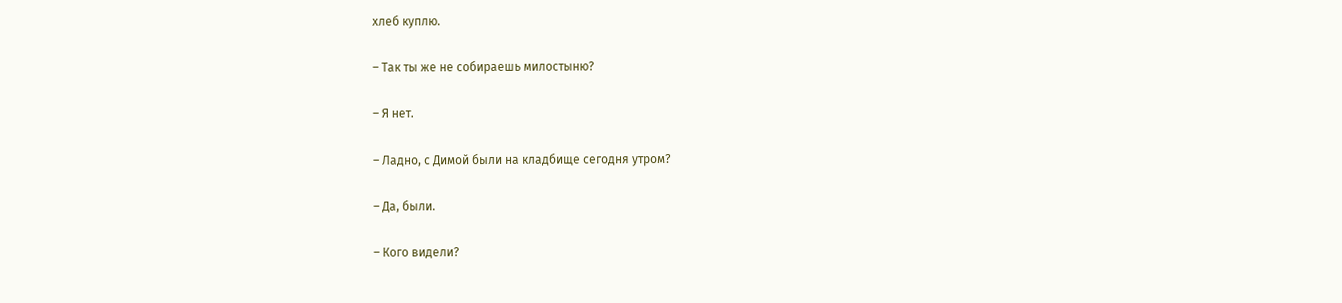хлеб куплю.

– Так ты же не собираешь милостыню?

– Я нет.

– Ладно, с Димой были на кладбище сегодня утром?

– Да, были.

– Кого видели?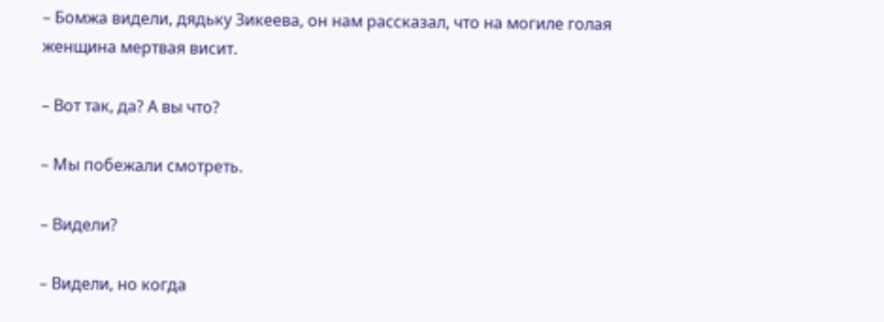– Бомжа видели, дядьку Зикеева, он нам рассказал, что на могиле голая женщина мертвая висит.

– Вот так, да? А вы что?

– Мы побежали смотреть.

– Видели?

– Видели, но когда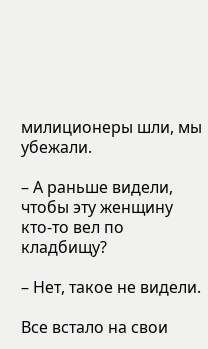милиционеры шли, мы убежали.

– А раньше видели, чтобы эту женщину кто-то вел по кладбищу?

– Нет, такое не видели.

Все встало на свои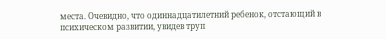места. Очевидно, что одиннадцатилетний ребенок, отстающий в психическом развитии, увидев труп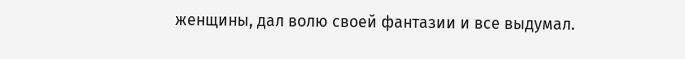женщины, дал волю своей фантазии и все выдумал.